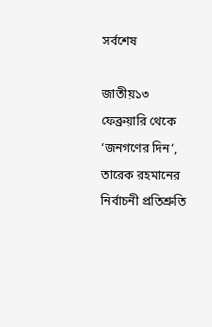সর্বশেষ

জাতীয়১৩ ফেব্রুয়ারি থেকে ‘জনগণের দিন’, তারেক রহমানের নির্বাচনী প্রতিশ্রুতি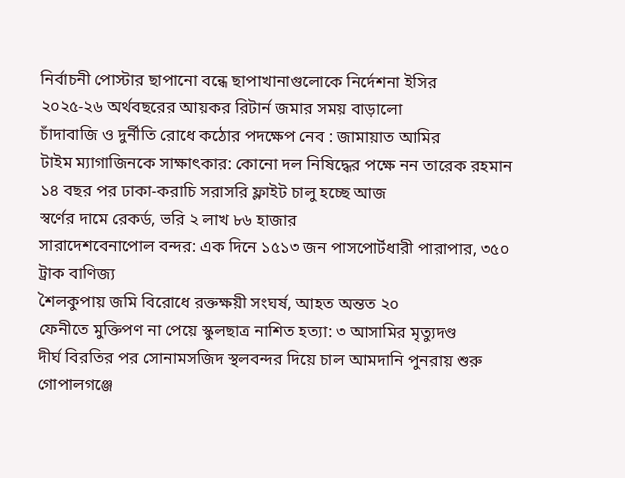নির্বাচনী পোস্টার ছাপানো বন্ধে ছাপাখানাগুলোকে নির্দেশনা ইসির
২০২৫-২৬ অর্থবছরের আয়কর রিটার্ন জমার সময় বাড়ালো
চাঁদাবাজি ও দুর্নীতি রোধে কঠোর পদক্ষেপ নেব : জামায়াত আমির
টাইম ম্যাগাজিনকে সাক্ষাৎকার: কোনো দল নিষিদ্ধের পক্ষে নন তারেক রহমান
১৪ বছর পর ঢাকা-করাচি সরাসরি ফ্লাইট চালু হচ্ছে আজ
স্বর্ণের দামে রেকর্ড, ভরি ২ লাখ ৮৬ হাজার
সারাদেশবেনাপোল বন্দর: এক দিনে ১৫১৩ জন পাসপোর্টধারী পারাপার, ৩৫০ ট্রাক বাণিজ্য
শৈলকুপায় জমি বিরোধে রক্তক্ষয়ী সংঘর্ষ, আহত অন্তত ২০
ফেনীতে মুক্তিপণ না পেয়ে স্কুলছাত্র নাশিত হত্যা: ৩ আসামির মৃত্যুদণ্ড
দীর্ঘ বিরতির পর সোনামসজিদ স্থলবন্দর দিয়ে চাল আমদানি পুনরায় শুরু
গোপালগঞ্জে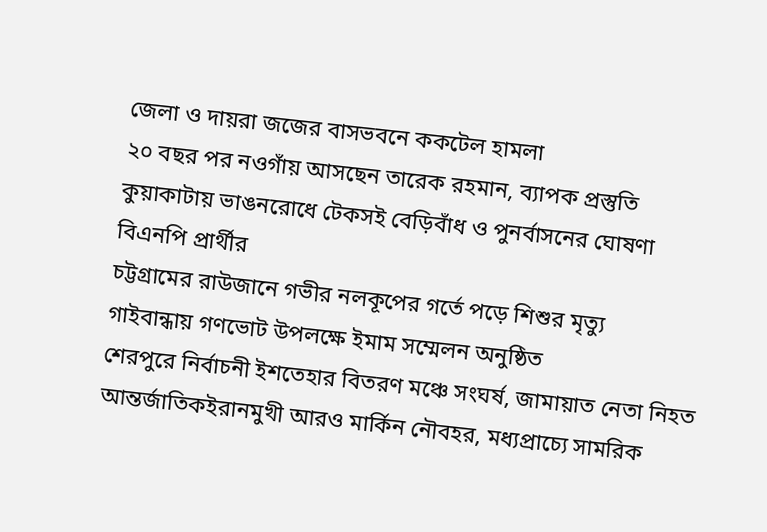জেলা ও দায়রা জজের বাসভবনে ককটেল হামলা
২০ বছর পর নওগাঁয় আসছেন তারেক রহমান, ব্যাপক প্রস্তুতি
কুয়াকাটায় ভাঙনরোধে টেকসই বেড়িবাঁধ ও পুনর্বাসনের ঘোষণা বিএনপি প্রার্থীর
চট্টগ্রামের রাউজানে গভীর নলকূপের গর্তে পড়ে শিশুর মৃত্যু
গাইবান্ধায় গণভোট উপলক্ষে ইমাম সম্মেলন অনুষ্ঠিত
শেরপুরে নির্বাচনী ইশতেহার বিতরণ মঞ্চে সংঘর্ষ, জামায়াত নেতা নিহত
আন্তর্জাতিকইরানমুখী আরও মার্কিন নৌবহর, মধ্যপ্রাচ্যে সামরিক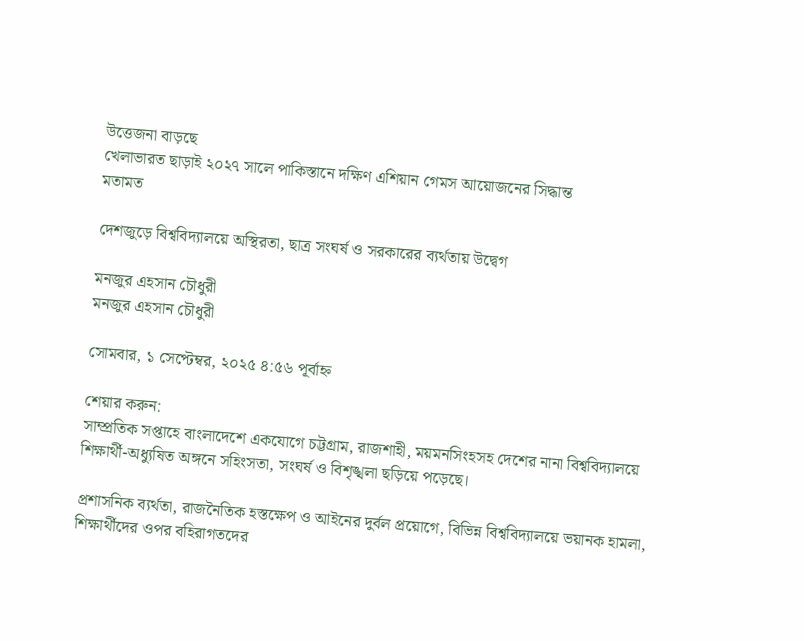উত্তেজনা বাড়ছে
খেলাভারত ছাড়াই ২০২৭ সালে পাকিস্তানে দক্ষিণ এশিয়ান গেমস আয়োজনের সিদ্ধান্ত
মতামত

দেশজুড়ে বিশ্ববিদ্যালয়ে অস্থিরতা, ছাত্র সংঘর্ষ ও সরকারের ব্যর্থতায় উদ্বেগ

মনজুর এহসান চৌধুরী
মনজুর এহসান চৌধুরী

সোমবার, ১ সেপ্টেম্বর, ২০২৫ ৪:৫৬ পূর্বাহ্ন

শেয়ার করুন:
সাম্প্রতিক সপ্তাহে বাংলাদেশে একযোগে চট্টগ্রাম, রাজশাহী, ময়মনসিংহসহ দেশের নানা বিশ্ববিদ্যালয়ে শিক্ষার্থী-অধ্যুষিত অঙ্গনে সহিংসতা, সংঘর্ষ ও বিশৃঙ্খলা ছড়িয়ে পড়েছে।

প্রশাসনিক ব্যর্থতা, রাজনৈতিক হস্তক্ষেপ ও আইনের দুর্বল প্রয়োগে, বিভিন্ন বিশ্ববিদ্যালয়ে ভয়ানক হামলা, শিক্ষার্থীদের ওপর বহিরাগতদের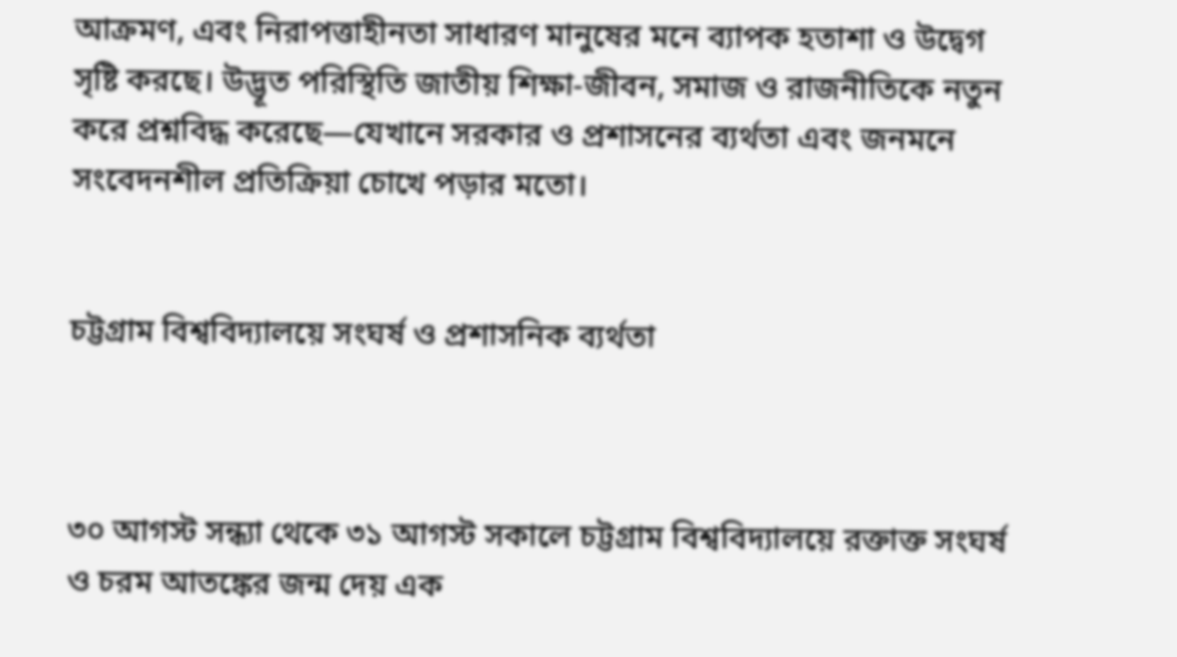আক্রমণ, এবং নিরাপত্তাহীনতা সাধারণ মানুষের মনে ব্যাপক হতাশা ও উদ্বেগ সৃষ্টি করছে। উদ্ভূত পরিস্থিতি জাতীয় শিক্ষা-জীবন, সমাজ ও রাজনীতিকে নতুন করে প্রশ্নবিদ্ধ করেছে—যেখানে সরকার ও প্রশাসনের ব্যর্থতা এবং জনমনে সংবেদনশীল প্রতিক্রিয়া চোখে পড়ার মতো।


চট্টগ্রাম বিশ্ববিদ্যালয়ে সংঘর্ষ ও প্রশাসনিক ব্যর্থতা



৩০ আগস্ট সন্ধ্যা থেকে ৩১ আগস্ট সকালে চট্টগ্রাম বিশ্ববিদ্যালয়ে রক্তাক্ত সংঘর্ষ ও চরম আতঙ্কের জন্ম দেয় এক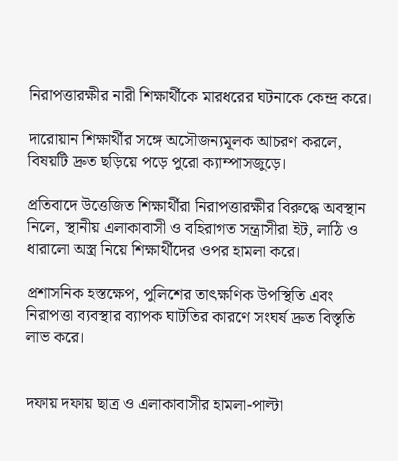নিরাপত্তারক্ষীর নারী শিক্ষার্থীকে মারধরের ঘটনাকে কেন্দ্র করে।

দারোয়ান শিক্ষার্থীর সঙ্গে অসৌজন্যমূলক আচরণ করলে, বিষয়টি দ্রুত ছড়িয়ে পড়ে পুরো ক্যাম্পাসজুড়ে।

প্রতিবাদে উত্তেজিত শিক্ষার্থীরা নিরাপত্তারক্ষীর বিরুদ্ধে অবস্থান নিলে, স্থানীয় এলাকাবাসী ও বহিরাগত সন্ত্রাসীরা ইট, লাঠি ও ধারালো অস্ত্র নিয়ে শিক্ষার্থীদের ওপর হামলা করে।

প্রশাসনিক হস্তক্ষেপ, পুলিশের তাৎক্ষণিক উপস্থিতি এবং নিরাপত্তা ব্যবস্থার ব্যাপক ঘাটতির কারণে সংঘর্ষ দ্রুত বিস্তৃতি লাভ করে।


দফায় দফায় ছাত্র ও এলাকাবাসীর হামলা-পাল্টা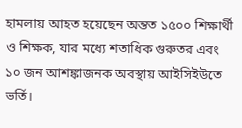হামলায় আহত হয়েছেন অন্তত ১৫০০ শিক্ষার্থী ও শিক্ষক, যার মধ্যে শতাধিক গুরুতর এবং ১০ জন আশঙ্কাজনক অবস্থায় আইসিইউতে ভর্তি।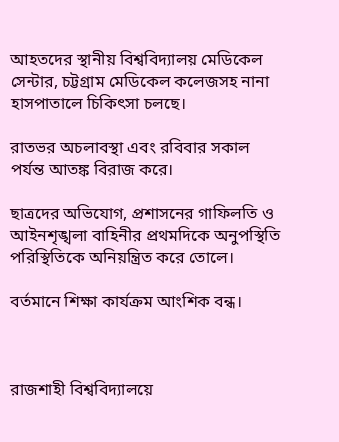আহতদের স্থানীয় বিশ্ববিদ্যালয় মেডিকেল সেন্টার, চট্টগ্রাম মেডিকেল কলেজসহ নানা হাসপাতালে চিকিৎসা চলছে।

রাতভর অচলাবস্থা এবং রবিবার সকাল পর্যন্ত আতঙ্ক বিরাজ করে।

ছাত্রদের অভিযোগ, প্রশাসনের গাফিলতি ও আইনশৃঙ্খলা বাহিনীর প্রথমদিকে অনুপস্থিতি পরিস্থিতিকে অনিয়ন্ত্রিত করে তোলে।

বর্তমানে শিক্ষা কার্যক্রম আংশিক বন্ধ।



রাজশাহী বিশ্ববিদ্যালয়ে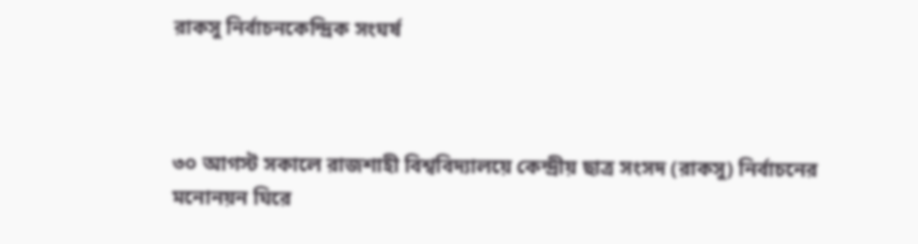রাকসু নির্বাচনকেন্দ্রিক সংঘর্ষ



৩০ আগস্ট সকালে রাজশাহী বিশ্ববিদ্যালয়ে কেন্দ্রীয় ছাত্র সংসদ (রাকসু) নির্বাচনের মনোনয়ন ঘিরে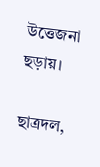উত্তেজনা ছড়ায়।

ছাত্রদল,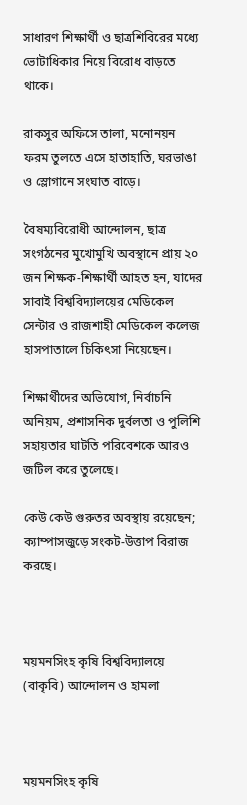সাধারণ শিক্ষার্থী ও ছাত্রশিবিরের মধ্যে ভোটাধিকার নিয়ে বিরোধ বাড়তে থাকে।

রাকসুর অফিসে তালা, মনোনয়ন ফরম তুলতে এসে হাতাহাতি, ঘরভাঙা ও স্লোগানে সংঘাত বাড়ে।

বৈষম্যবিরোধী আন্দোলন, ছাত্র সংগঠনের মুখোমুখি অবস্থানে প্রায় ২০ জন শিক্ষক-শিক্ষার্থী আহত হন, যাদের সাবাই বিশ্ববিদ্যালয়ের মেডিকেল সেন্টার ও রাজশাহী মেডিকেল কলেজ হাসপাতালে চিকিৎসা নিয়েছেন।

শিক্ষার্থীদের অভিযোগ, নির্বাচনি অনিয়ম, প্রশাসনিক দুর্বলতা ও পুলিশি সহায়তার ঘাটতি পরিবেশকে আরও জটিল করে তুলেছে।

কেউ কেউ গুরুতর অবস্থায় রয়েছেন; ক্যাম্পাসজুড়ে সংকট-উত্তাপ বিরাজ করছে।



ময়মনসিংহ কৃষি বিশ্ববিদ্যালয়ে (বাকৃবি) আন্দোলন ও হামলা



ময়মনসিংহ কৃষি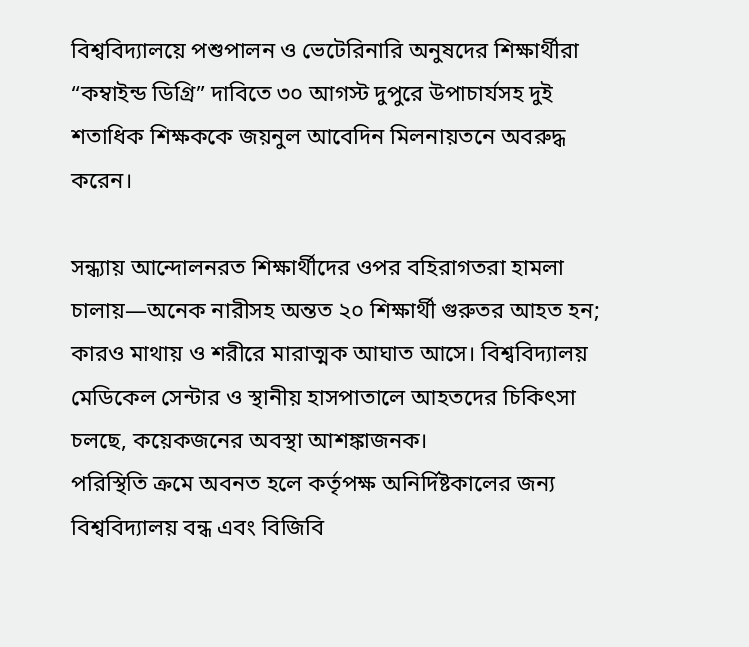বিশ্ববিদ্যালয়ে পশুপালন ও ভেটেরিনারি অনুষদের শিক্ষার্থীরা “কম্বাইন্ড ডিগ্রি” দাবিতে ৩০ আগস্ট দুপুরে উপাচার্যসহ দুই শতাধিক শিক্ষককে জয়নুল আবেদিন মিলনায়তনে অবরুদ্ধ করেন।

সন্ধ্যায় আন্দোলনরত শিক্ষার্থীদের ওপর বহিরাগতরা হামলা চালায়—অনেক নারীসহ অন্তত ২০ শিক্ষার্থী গুরুতর আহত হন; কারও মাথায় ও শরীরে মারাত্মক আঘাত আসে। বিশ্ববিদ্যালয় মেডিকেল সেন্টার ও স্থানীয় হাসপাতালে আহতদের চিকিৎসা চলছে, কয়েকজনের অবস্থা আশঙ্কাজনক।
পরিস্থিতি ক্রমে অবনত হলে কর্তৃপক্ষ অনির্দিষ্টকালের জন্য বিশ্ববিদ্যালয় বন্ধ এবং বিজিবি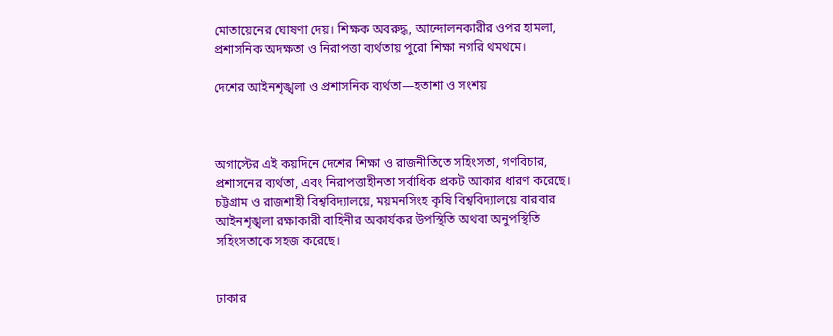মোতায়েনের ঘোষণা দেয়। শিক্ষক অবরুদ্ধ, আন্দোলনকারীর ওপর হামলা, প্রশাসনিক অদক্ষতা ও নিরাপত্তা ব্যর্থতায় পুরো শিক্ষা নগরি থমথমে।

দেশের আইনশৃঙ্খলা ও প্রশাসনিক ব্যর্থতা—হতাশা ও সংশয়



অগাস্টের এই কয়দিনে দেশের শিক্ষা ও রাজনীতিতে সহিংসতা, গণবিচার, প্রশাসনের ব্যর্থতা, এবং নিরাপত্তাহীনতা সর্বাধিক প্রকট আকার ধারণ করেছে। চট্টগ্রাম ও রাজশাহী বিশ্ববিদ্যালয়ে, ময়মনসিংহ কৃষি বিশ্ববিদ্যালয়ে বারবার আইনশৃঙ্খলা রক্ষাকারী বাহিনীর অকার্যকর উপস্থিতি অথবা অনুপস্থিতি সহিংসতাকে সহজ করেছে।


ঢাকার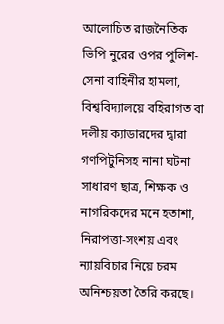আলোচিত রাজনৈতিক ভিপি নুরের ওপর পুলিশ-সেনা বাহিনীর হামলা, বিশ্ববিদ্যালয়ে বহিরাগত বা দলীয় ক্যাডারদের দ্বারা গণপিটুনিসহ নানা ঘটনা সাধারণ ছাত্র, শিক্ষক ও নাগরিকদের মনে হতাশা, নিরাপত্তা-সংশয় এবং ন্যায়বিচার নিয়ে চরম অনিশ্চয়তা তৈরি করছে।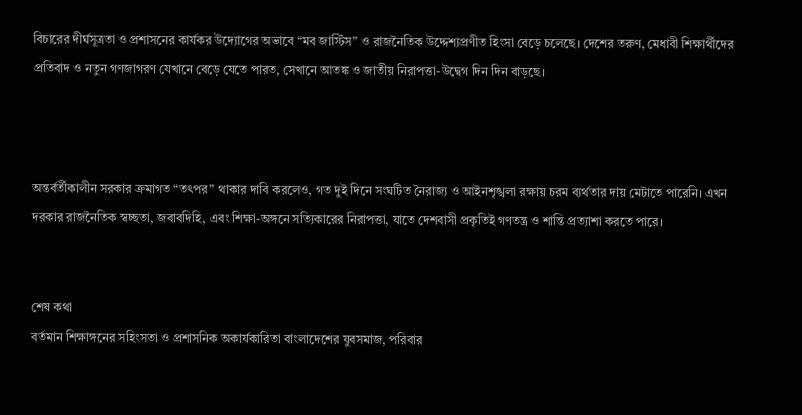বিচারের দীর্ঘসূত্রতা ও প্রশাসনের কার্যকর উদ্যোগের অভাবে “মব জাস্টিস” ও রাজনৈতিক উদ্দেশ্যপ্রণীত হিংসা বেড়ে চলেছে। দেশের তরুণ, মেধাবী শিক্ষার্থীদের প্রতিবাদ ও নতুন গণজাগরণ যেখানে বেড়ে যেতে পারত, সেখানে আতঙ্ক ও জাতীয় নিরাপত্তা-উদ্বেগ দিন দিন বাড়ছে।



অন্তর্বর্তীকালীন সরকার ক্রমাগত “তৎপর” থাকার দাবি করলেও, গত দুই দিনে সংঘটিত নৈরাজ্য ও আইনশৃঙ্খলা রক্ষায় চরম ব্যর্থতার দায় মেটাতে পারেনি। এখন দরকার রাজনৈতিক স্বচ্ছতা, জবাবদিহি, এবং শিক্ষা-অঙ্গনে সত্যিকারের নিরাপত্তা, যাতে দেশবাসী প্রকৃতিই গণতন্ত্র ও শান্তি প্রত্যাশা করতে পারে।


শেষ কথা
বর্তমান শিক্ষাঙ্গনের সহিংসতা ও প্রশাসনিক অকার্যকারিতা বাংলাদেশের যুবসমাজ, পরিবার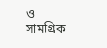ও সামগ্রিক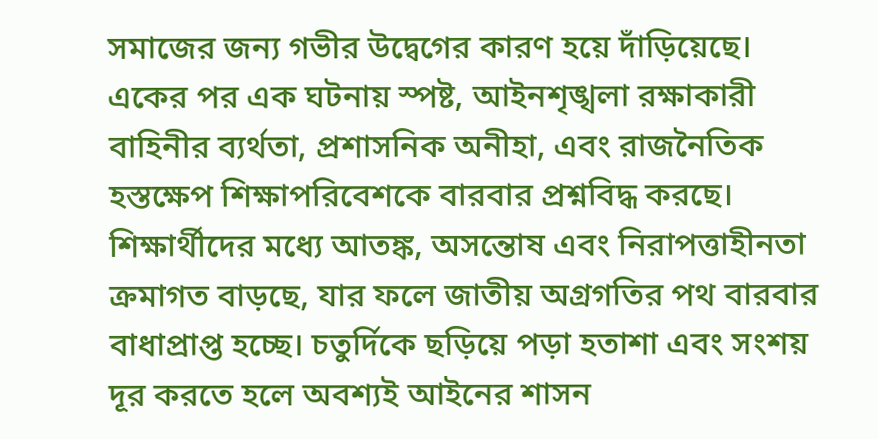সমাজের জন্য গভীর উদ্বেগের কারণ হয়ে দাঁড়িয়েছে। একের পর এক ঘটনায় স্পষ্ট, আইনশৃঙ্খলা রক্ষাকারী বাহিনীর ব্যর্থতা, প্রশাসনিক অনীহা, এবং রাজনৈতিক হস্তক্ষেপ শিক্ষাপরিবেশকে বারবার প্রশ্নবিদ্ধ করছে। শিক্ষার্থীদের মধ্যে আতঙ্ক, অসন্তোষ এবং নিরাপত্তাহীনতা ক্রমাগত বাড়ছে, যার ফলে জাতীয় অগ্রগতির পথ বারবার বাধাপ্রাপ্ত হচ্ছে। চতুর্দিকে ছড়িয়ে পড়া হতাশা এবং সংশয় দূর করতে হলে অবশ্যই আইনের শাসন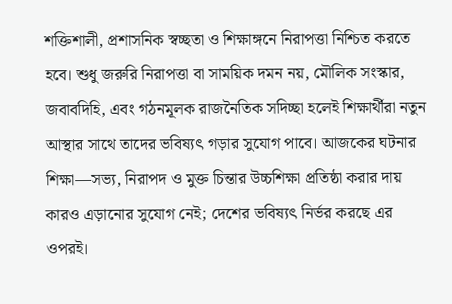শক্তিশালী, প্রশাসনিক স্বচ্ছতা ও শিক্ষাঙ্গনে নিরাপত্তা নিশ্চিত করতে হবে। শুধু জরুরি নিরাপত্তা বা সাময়িক দমন নয়, মৌলিক সংস্কার, জবাবদিহি, এবং গঠনমূলক রাজনৈতিক সদিচ্ছা হলেই শিক্ষার্থীরা নতুন আস্থার সাথে তাদের ভবিষ্যৎ গড়ার সুযোগ পাবে। আজকের ঘটনার শিক্ষা—সভ্য, নিরাপদ ও মুক্ত চিন্তার উচ্চশিক্ষা প্রতিষ্ঠা করার দায় কারও এড়ানোর সুযোগ নেই; দেশের ভবিষ্যৎ নির্ভর করছে এর ওপরই।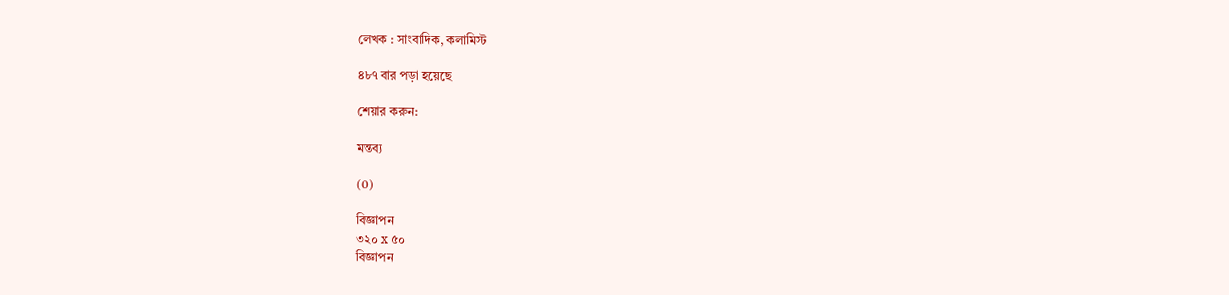লেখক : সাংবাদিক, কলামিস্ট

৪৮৭ বার পড়া হয়েছে

শেয়ার করুন:

মন্তব্য

(0)

বিজ্ঞাপন
৩২০ x ৫০
বিজ্ঞাপন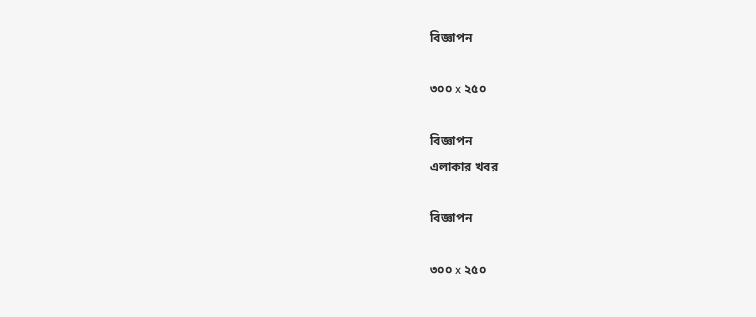বিজ্ঞাপন

৩০০ x ২৫০

বিজ্ঞাপন
এলাকার খবর

বিজ্ঞাপন

৩০০ x ২৫০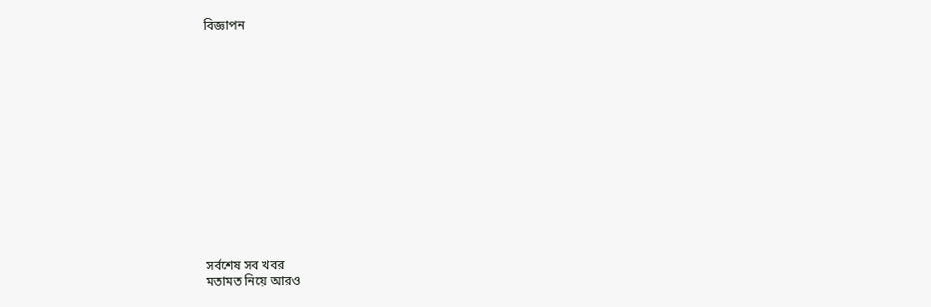বিজ্ঞাপন














সর্বশেষ সব খবর
মতামত নিয়ে আরও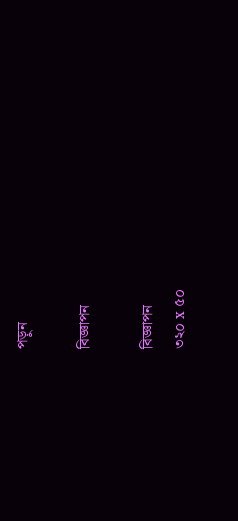পড়ুন

বিজ্ঞাপন

বিজ্ঞাপন
৩২০ x ৫০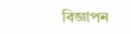বিজ্ঞাপন